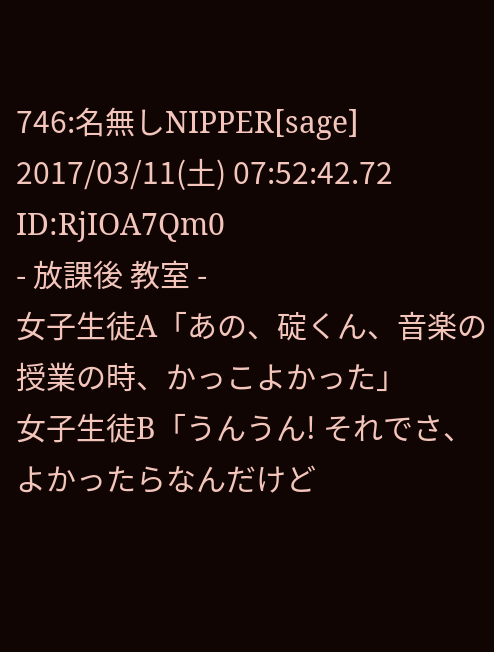746:名無しNIPPER[sage]
2017/03/11(土) 07:52:42.72 ID:RjIOA7Qm0
- 放課後 教室 -
女子生徒A「あの、碇くん、音楽の授業の時、かっこよかった」
女子生徒B「うんうん! それでさ、よかったらなんだけど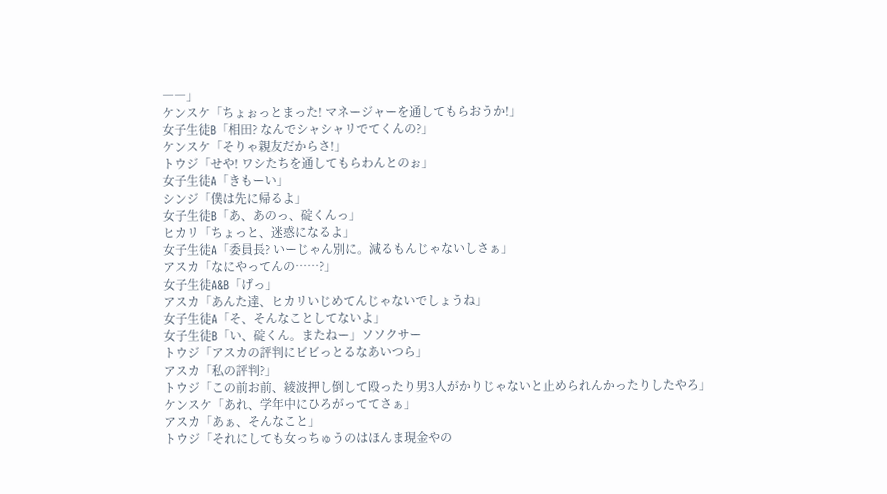――」
ケンスケ「ちょぉっとまった! マネージャーを通してもらおうか!」
女子生徒B「相田? なんでシャシャリでてくんの?」
ケンスケ「そりゃ親友だからさ!」
トウジ「せや! ワシたちを通してもらわんとのぉ」
女子生徒A「きもーい」
シンジ「僕は先に帰るよ」
女子生徒B「あ、あのっ、碇くんっ」
ヒカリ「ちょっと、迷惑になるよ」
女子生徒A「委員長? いーじゃん別に。減るもんじゃないしさぁ」
アスカ「なにやってんの……?」
女子生徒A&B「げっ」
アスカ「あんた達、ヒカリいじめてんじゃないでしょうね」
女子生徒A「そ、そんなことしてないよ」
女子生徒B「い、碇くん。またねー」ソソクサー
トウジ「アスカの評判にビビっとるなあいつら」
アスカ「私の評判?」
トウジ「この前お前、綾波押し倒して殴ったり男3人がかりじゃないと止められんかったりしたやろ」
ケンスケ「あれ、学年中にひろがっててさぁ」
アスカ「あぁ、そんなこと」
トウジ「それにしても女っちゅうのはほんま現金やの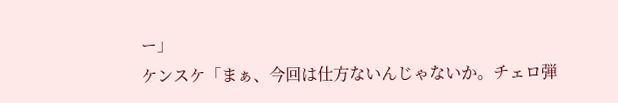ー」
ケンスケ「まぁ、今回は仕方ないんじゃないか。チェロ弾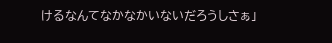けるなんてなかなかいないだろうしさぁ」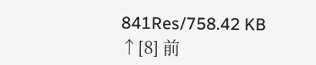841Res/758.42 KB
↑[8] 前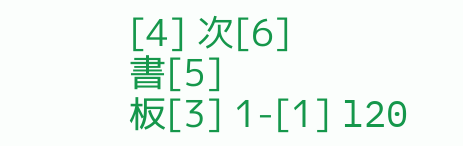[4] 次[6]
書[5]
板[3] 1-[1] l20